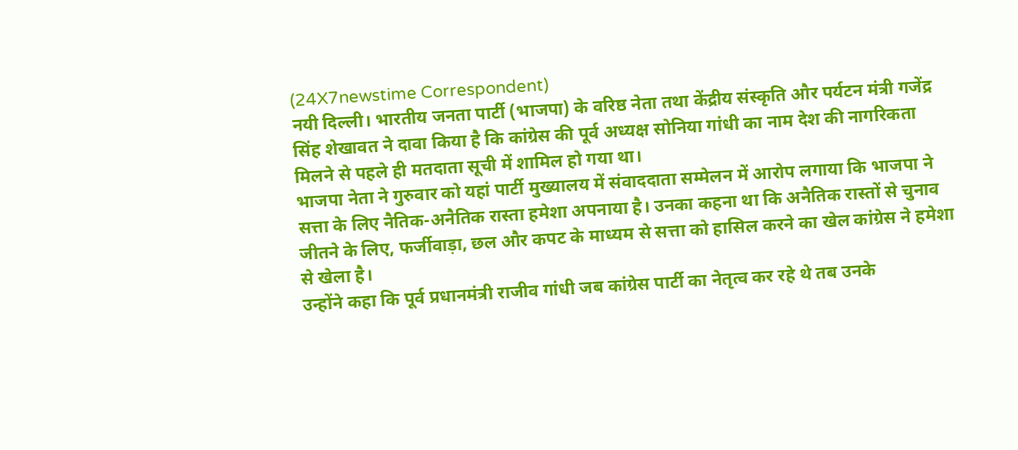(24X7newstime Correspondent)
नयी दिल्ली। भारतीय जनता पार्टी (भाजपा) के वरिष्ठ नेता तथा केंद्रीय संस्कृति और पर्यटन मंत्री गजेंद्र सिंह शेखावत ने दावा किया है कि कांग्रेस की पूर्व अध्यक्ष सोनिया गांधी का नाम देश की नागरिकता मिलने से पहले ही मतदाता सूची में शामिल हो गया था।
भाजपा नेता ने गुरुवार को यहां पार्टी मुख्यालय में संवाददाता सम्मेलन में आरोप लगाया कि भाजपा ने सत्ता के लिए नैतिक-अनैतिक रास्ता हमेशा अपनाया है। उनका कहना था कि अनैतिक रास्तों से चुनाव जीतने के लिए, फर्जीवाड़ा, छल और कपट के माध्यम से सत्ता को हासिल करने का खेल कांग्रेस ने हमेशा से खेला है।
उन्होंने कहा कि पूर्व प्रधानमंत्री राजीव गांधी जब कांग्रेस पार्टी का नेतृत्व कर रहे थे तब उनके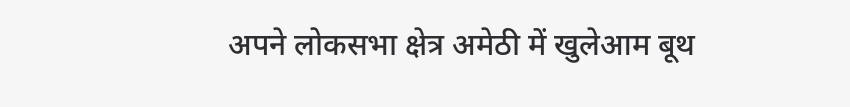अपने लोकसभा क्षेत्र अमेठी में खुलेआम बूथ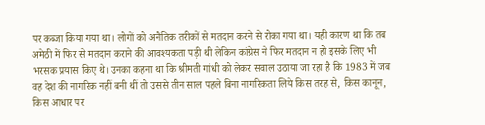पर कब्जा किया गया था। लोगों को अनैतिक तरीकों से मतदान करने से रोका गया था। यही कारण था कि तब अमेठी में फिर से मतदान कराने की आवश्यकता पड़ी थी लेकिन कांग्रेस ने फिर मतदान न हो इसके लिए भी भरसक प्रयास किए थे। उनका कहना था कि श्रीमती गांधी को लेकर सवाल उठाया जा रहा है कि 1983 में जब वह देश की नागरिक नहीं बनी थीं तो उससे तीन साल पहले बिना नागरिकता लिये किस तरह से, किस कानून, किस आधार पर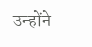उन्होंने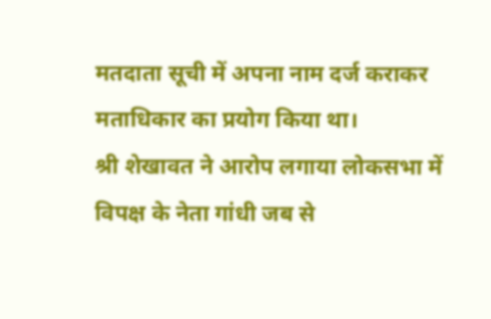मतदाता सूची में अपना नाम दर्ज कराकर मताधिकार का प्रयोग किया था।
श्री शेखावत ने आरोप लगाया लोकसभा में विपक्ष के नेता गांधी जब से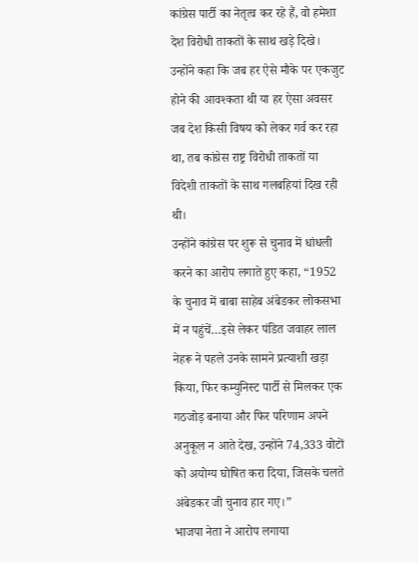कांग्रेस पार्टी का नेतृत्व कर रहे हैं, वो हमेशा देश विरोधी ताकतों के साथ खड़े दिखे। उन्होंने कहा कि जब हर ऐसे मौके पर एकजुट होने की आवश्कता थी या हर ऐसा अवसर जब देश किसी विषय को लेकर गर्व कर रहा था, तब कांग्रेस राष्ट्र विरोधी ताकतों या विदेशी ताकतों के साथ गलबहियां दिख रही थी।
उन्होंने कांग्रेस पर शुरू से चुनाव में धांधली करने का आरोप लगाते हुए कहा, “1952 के चुनाव में बाबा साहेब अंबेडकर लोकसभा में न पहुंचें…इसे लेकर पंडित जवाहर लाल नेहरू ने पहले उनके सामने प्रत्याशी खड़ा किया, फिर कम्युनिस्ट पार्टी से मिलकर एक गठजोड़ बनाया और फिर परिणाम अपने अनुकूल न आते देख, उन्होंने 74,333 वोटों को अयोग्य घोषित करा दिया, जिसके चलते अंबेडकर जी चुनाव हार गए।”
भाजपा नेता ने आरोप लगाया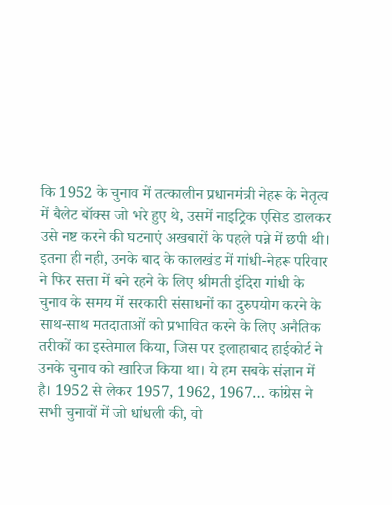कि 1952 के चुनाव में तत्कालीन प्रधानमंत्री नेहरू के नेतृत्व में बैलेट बॉक्स जो भरे हुए थे, उसमें नाइट्रिक एसिड डालकर उसे नष्ट करने की घटनाएं अखबारों के पहले पन्ने में छपी थी। इतना ही नही, उनके बाद के कालखंड में गांधी-नेहरू परिवार ने फिर सत्ता में बने रहने के लिए श्रीमती इंदिरा गांधी के चुनाव के समय में सरकारी संसाधनों का दुरुपयोग करने के साथ-साथ मतदाताओं को प्रभावित करने के लिए अनैतिक तरीकों का इस्तेमाल किया, जिस पर इलाहाबाद हाईकोर्ट ने उनके चुनाव को खारिज किया था। ये हम सबके संज्ञान में है। 1952 से लेकर 1957, 1962, 1967… कांग्रेस ने सभी चुनावों में जो धांधली की, वो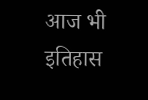आज भी इतिहास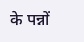के पन्नों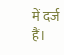में दर्ज हैं।